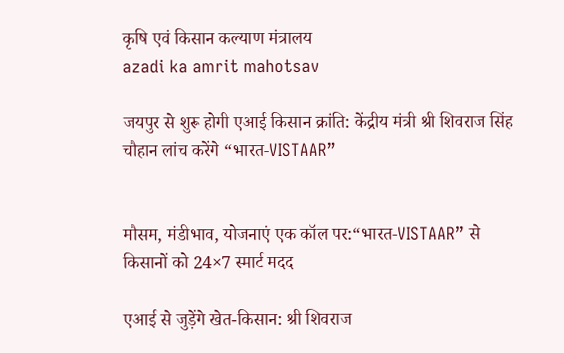कृषि एवं किसान कल्‍याण मंत्रालय
azadi ka amrit mahotsav

जयपुर से शुरू होगी एआई किसान क्रांति: केंद्रीय मंत्री श्री शिवराज सिंह चौहान लांच करेंगे “भारत‑VISTAAR”


मौसम, मंडीभाव, योजनाएं एक कॉल पर:“भारत‑VISTAAR” से किसानों को 24×7 स्मार्ट मदद

एआई से जुड़ेंगे खेत-किसान: श्री शिवराज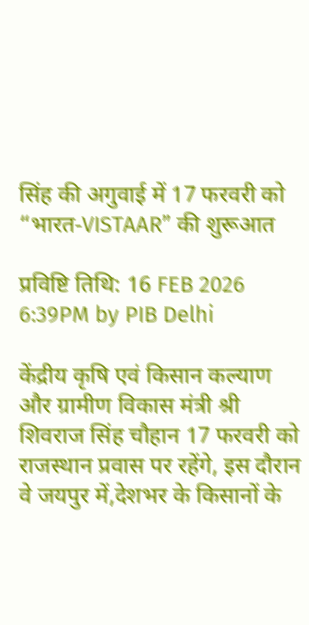सिंह की अगुवाई में 17 फरवरी को “भारत‑VISTAAR” की शुरूआत

प्रविष्टि तिथि: 16 FEB 2026 6:39PM by PIB Delhi

केंद्रीय कृषि एवं किसान कल्याण और ग्रामीण विकास मंत्री श्री शिवराज सिंह चौहान 17 फरवरी को राजस्थान प्रवास पर रहेंगे, इस दौरान वे जयपुर में,देशभर के किसानों के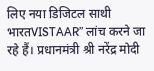लिए नया डिजिटल साथी भारतVISTAAR” लांच करने जा रहे हैं। प्रधानमंत्री श्री नरेंद्र मोदी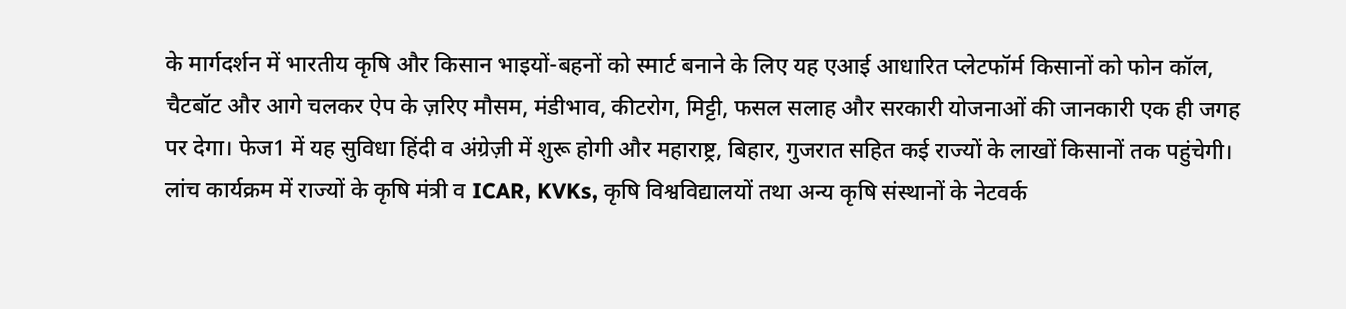के मार्गदर्शन में भारतीय कृषि और किसान भाइयों-बहनों को स्मार्ट बनाने के लिए यह एआई आधारित प्लेटफॉर्म किसानों को फोन कॉल, चैटबॉट और आगे चलकर ऐप के ज़रिए मौसम, मंडीभाव, कीटरोग, मिट्टी, फसल सलाह और सरकारी योजनाओं की जानकारी एक ही जगह पर देगा। फेज1 में यह सुविधा हिंदी व अंग्रेज़ी में शुरू होगी और महाराष्ट्र, बिहार, गुजरात सहित कई राज्यों के लाखों किसानों तक पहुंचेगी। लांच कार्यक्रम में राज्यों के कृषि मंत्री व ICAR, KVKs, कृषि विश्वविद्यालयों तथा अन्य कृषि संस्थानों के नेटवर्क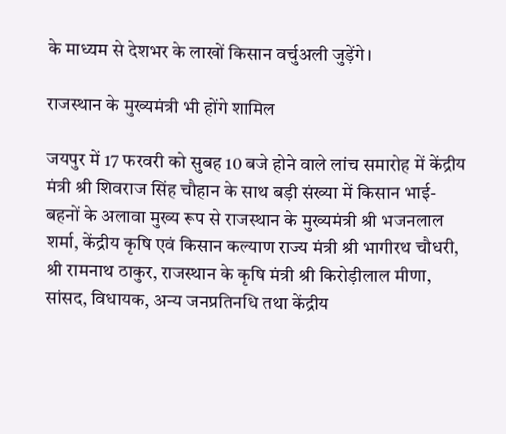के माध्यम से देशभर के लाखों किसान वर्चुअली जुड़ेंगे।

राजस्थान के मुख्यमंत्री भी होंगे शामिल

जयपुर में 17 फरवरी को सुबह 10 बजे होने वाले लांच समारोह में केंद्रीय मंत्री श्री शिवराज सिंह चौहान के साथ बड़ी संख्या में किसान भाई-बहनों के अलावा मुख्य रूप से राजस्थान के मुख्यमंत्री श्री भजनलाल शर्मा, केंद्रीय कृषि एवं किसान कल्याण राज्य मंत्री श्री भागीरथ चौधरी, श्री रामनाथ ठाकुर, राजस्थान के कृषि मंत्री श्री किरोड़ीलाल मीणा, सांसद, विधायक, अन्य जनप्रतिनधि तथा केंद्रीय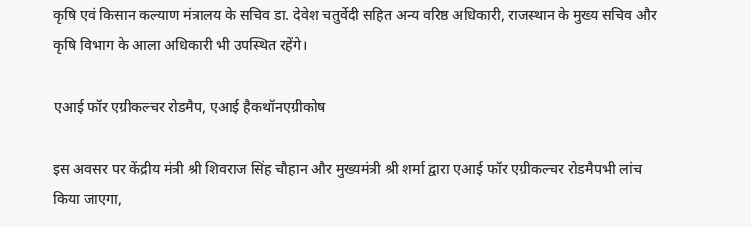कृषि एवं किसान कल्याण मंत्रालय के सचिव डा. देवेश चतुर्वेदी सहित अन्य वरिष्ठ अधिकारी, राजस्थान के मुख्य सचिव और कृषि विभाग के आला अधिकारी भी उपस्थित रहेंगे।

एआई फॉर एग्रीकल्चर रोडमैप, एआई हैकथॉनएग्रीकोष

इस अवसर पर केंद्रीय मंत्री श्री शिवराज सिंह चौहान और मुख्यमंत्री श्री शर्मा द्वारा एआई फॉर एग्रीकल्चर रोडमैपभी लांच किया जाएगा,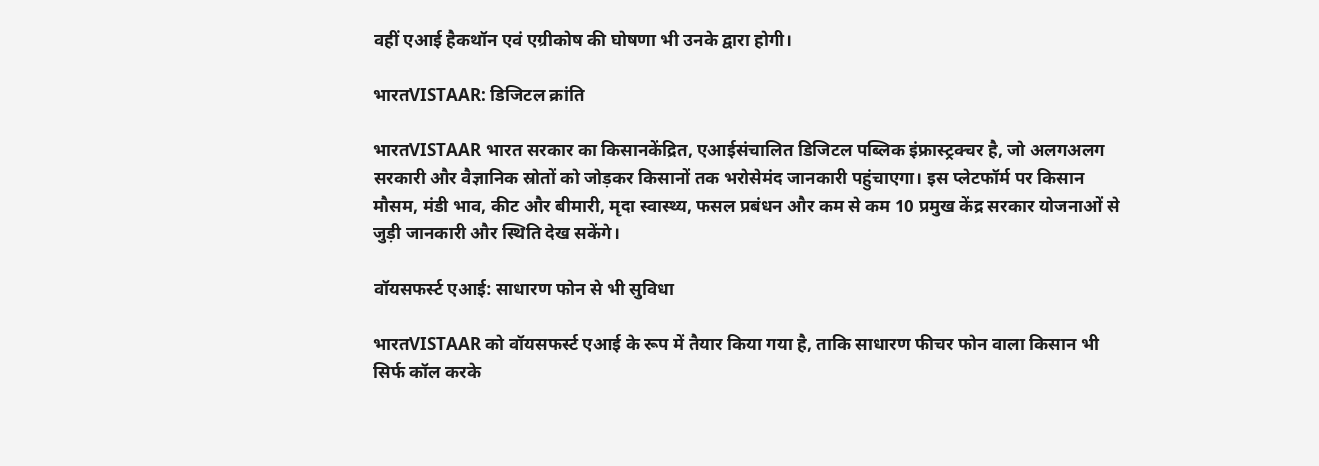वहीं एआई हैकथॉन एवं एग्रीकोष की घोषणा भी उनके द्वारा होगी।

भारतVISTAAR: डिजिटल क्रांति

भारतVISTAAR भारत सरकार का किसानकेंद्रित, एआईसंचालित डिजिटल पब्लिक इंफ्रास्ट्रक्चर है, जो अलगअलग सरकारी और वैज्ञानिक स्रोतों को जोड़कर किसानों तक भरोसेमंद जानकारी पहुंचाएगा। इस प्लेटफॉर्म पर किसान मौसम, मंडी भाव, कीट और बीमारी, मृदा स्वास्थ्य, फसल प्रबंधन और कम से कम 10 प्रमुख केंद्र सरकार योजनाओं से जुड़ी जानकारी और स्थिति देख सकेंगे।

वॉयसफर्स्ट एआई: साधारण फोन से भी सुविधा

भारतVISTAAR को वॉयसफर्स्ट एआई के रूप में तैयार किया गया है, ताकि साधारण फीचर फोन वाला किसान भी सिर्फ कॉल करके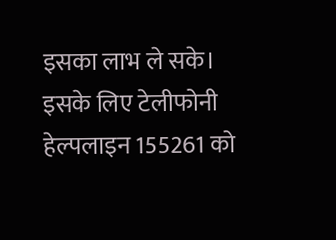इसका लाभ ले सके। इसके लिए टेलीफोनी हेल्पलाइन 155261 को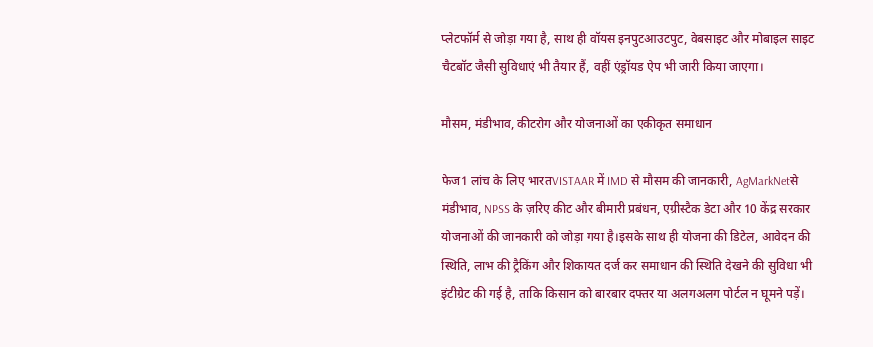प्लेटफॉर्म से जोड़ा गया है, साथ ही वॉयस इनपुटआउटपुट, वेबसाइट और मोबाइल साइट चैटबॉट जैसी सुविधाएं भी तैयार हैं, वहीं एंड्रॉयड ऐप भी जारी किया जाएगा।

मौसम, मंडीभाव, कीटरोग और योजनाओं का एकीकृत समाधान

फेज1 लांच के लिए भारतVISTAAR में IMD से मौसम की जानकारी, AgMarkNetसे मंडीभाव, NPSS के ज़रिए कीट और बीमारी प्रबंधन, एग्रीस्टैक डेटा और 10 केंद्र सरकार योजनाओं की जानकारी को जोड़ा गया है।इसके साथ ही योजना की डिटेल, आवेदन की स्थिति, लाभ की ट्रैकिंग और शिकायत दर्ज कर समाधान की स्थिति देखने की सुविधा भी इंटीग्रेट की गई है, ताकि किसान को बारबार दफ्तर या अलगअलग पोर्टल न घूमने पड़ें।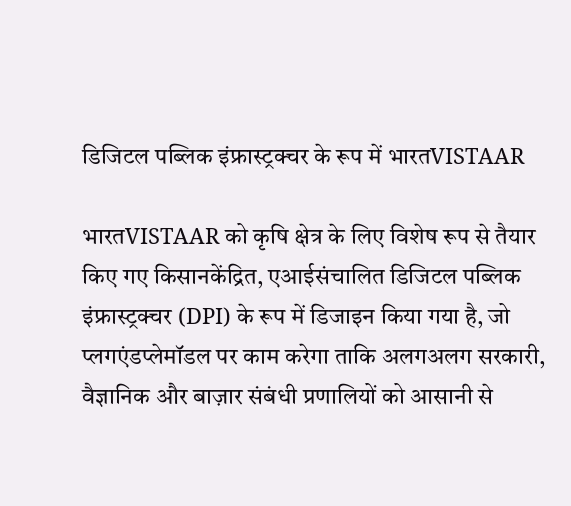डिजिटल पब्लिक इंफ्रास्ट्रक्चर के रूप में भारतVISTAAR

भारतVISTAAR को कृषि क्षेत्र के लिए विशेष रूप से तैयार किए गए किसानकेंद्रित, एआईसंचालित डिजिटल पब्लिक इंफ्रास्ट्रक्चर (DPI) के रूप में डिजाइन किया गया है, जो प्लगएंडप्लेमॉडल पर काम करेगा ताकि अलगअलग सरकारी, वैज्ञानिक और बाज़ार संबंधी प्रणालियों को आसानी से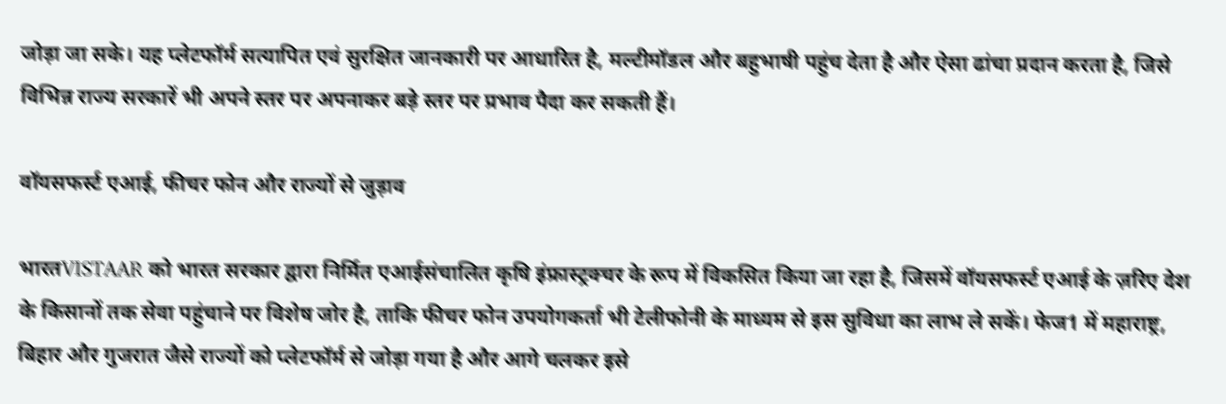जोड़ा जा सके। यह प्लेटफॉर्म सत्यापित एवं सुरक्षित जानकारी पर आधारित है, मल्टीमॉडल और बहुभाषी पहुंच देता है और ऐसा ढांचा प्रदान करता है, जिसे विभिन्न राज्य सरकारें भी अपने स्तर पर अपनाकर बड़े स्तर पर प्रभाव पैदा कर सकती हैं।

वॉयसफर्स्ट एआई, फीचर फोन और राज्यों से जुड़ाव

भारतVISTAAR को भारत सरकार द्वारा निर्मित एआईसंचालित कृषि इंफ्रास्ट्रक्चर के रूप में विकसित किया जा रहा है, जिसमें वॉयसफर्स्ट एआई के ज़रिए देश के किसानों तक सेवा पहुंचाने पर विशेष जोर है, ताकि फीचर फोन उपयोगकर्ता भी टेलीफोनी के माध्यम से इस सुविधा का लाभ ले सकें। फेज1 में महाराष्ट्र, बिहार और गुजरात जैसे राज्यों को प्लेटफॉर्म से जोड़ा गया है और आगे चलकर इसे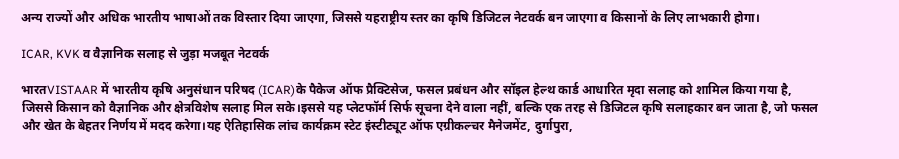अन्य राज्यों और अधिक भारतीय भाषाओं तक विस्तार दिया जाएगा, जिससे यहराष्ट्रीय स्तर का कृषि डिजिटल नेटवर्क बन जाएगा व किसानों के लिए लाभकारी होगा।

ICAR, KVK व वैज्ञानिक सलाह से जुड़ा मजबूत नेटवर्क

भारतVISTAAR में भारतीय कृषि अनुसंधान परिषद (ICAR)के पैकेज ऑफ प्रैक्टिसेज, फसल प्रबंधन और सॉइल हेल्थ कार्ड आधारित मृदा सलाह को शामिल किया गया है, जिससे किसान को वैज्ञानिक और क्षेत्रविशेष सलाह मिल सके।इससे यह प्लेटफॉर्म सिर्फ सूचना देने वाला नहीं, बल्कि एक तरह से डिजिटल कृषि सलाहकार बन जाता है, जो फसल और खेत के बेहतर निर्णय में मदद करेगा।यह ऐतिहासिक लांच कार्यक्रम स्टेट इंस्टीट्यूट ऑफ एग्रीकल्चर मैनेजमेंट, दुर्गापुरा,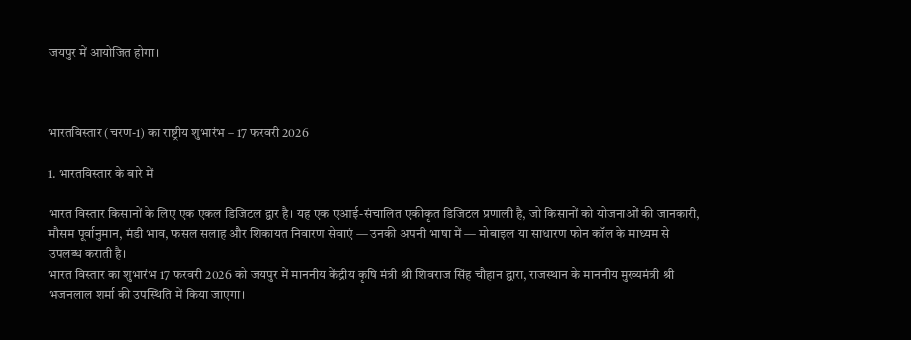जयपुर में आयोजित होगा।



भारतविस्तार (चरण-1) का राष्ट्रीय शुभारंभ – 17 फरवरी 2026

1. भारतविस्तार के बारे में

भारत विस्तार किसानों के लिए एक एकल डिजिटल द्वार है। यह एक एआई-संचालित एकीकृत डिजिटल प्रणाली है, जो किसानों को योजनाओं की जानकारी, मौसम पूर्वानुमान, मंडी भाव, फसल सलाह और शिकायत निवारण सेवाएं — उनकी अपनी भाषा में — मोबाइल या साधारण फोन कॉल के माध्यम से उपलब्ध कराती है।
भारत विस्तार का शुभारंभ 17 फरवरी 2026 को जयपुर में माननीय केंद्रीय कृषि मंत्री श्री शिवराज सिंह चौहान द्वारा, राजस्थान के माननीय मुख्यमंत्री श्री भजनलाल शर्मा की उपस्थिति में किया जाएगा।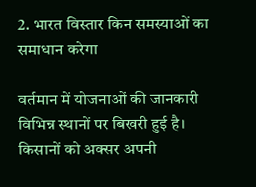2. भारत विस्तार किन समस्याओं का समाधान करेगा

वर्तमान में योजनाओं की जानकारी विभिन्न स्थानों पर बिखरी हुई है। किसानों को अक्सर अपनी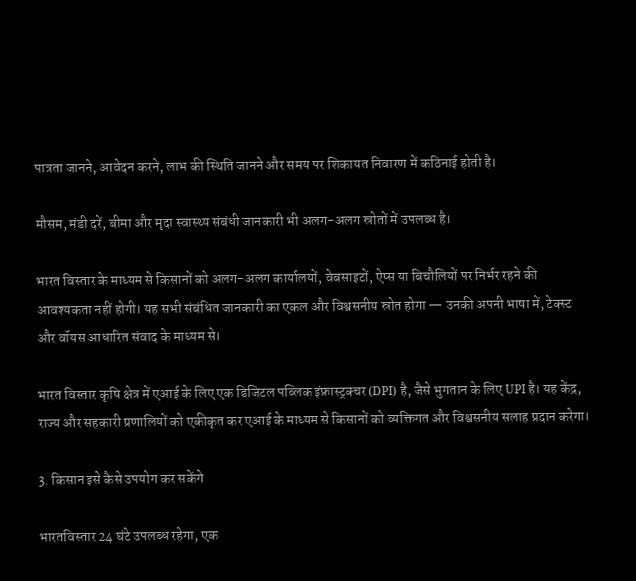पात्रता जानने, आवेदन करने, लाभ की स्थिति जानने और समय पर शिकायत निवारण में कठिनाई होती है।

मौसम, मंडी दरें, बीमा और मृदा स्वास्थ्य संबंधी जानकारी भी अलग-अलग स्रोतों में उपलब्ध है।

भारत विस्तार के माध्यम से किसानों को अलग-अलग कार्यालयों, वेबसाइटों, ऐप्स या बिचौलियों पर निर्भर रहने की आवश्यकता नहीं होगी। यह सभी संबंधित जानकारी का एकल और विश्वसनीय स्रोत होगा — उनकी अपनी भाषा में, टेक्स्ट और वॉयस आधारित संवाद के माध्यम से।

भारत विस्तार कृषि क्षेत्र में एआई के लिए एक डिजिटल पब्लिक इंफ्रास्ट्रक्चर (DPI) है, जैसे भुगतान के लिए UPI है। यह केंद्र, राज्य और सहकारी प्रणालियों को एकीकृत कर एआई के माध्यम से किसानों को व्यक्तिगत और विश्वसनीय सलाह प्रदान करेगा।

3. किसान इसे कैसे उपयोग कर सकेंगे

भारतविस्तार 24 घंटे उपलब्ध रहेगा, एक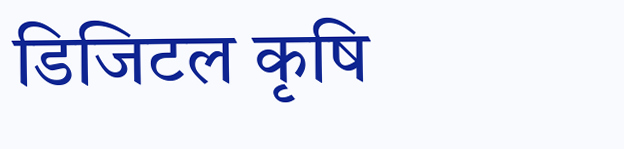डिजिटल कृषि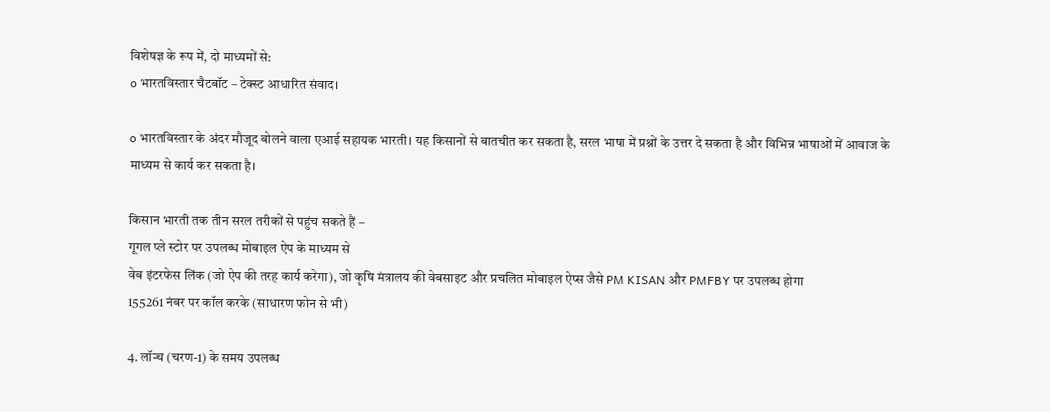विशेषज्ञ के रूप में, दो माध्यमों से:
o भारतविस्तार चैटबॉट – टेक्स्ट आधारित संवाद।

o भारतविस्तार के अंदर मौजूद बोलने वाला एआई सहायक भारती। यह किसानों से बातचीत कर सकता है, सरल भाषा में प्रश्नों के उत्तर दे सकता है और विभिन्न भाषाओं में आवाज के माध्यम से कार्य कर सकता है।

किसान भारती तक तीन सरल तरीकों से पहुंच सकते हैं –
गूगल प्ले स्टोर पर उपलब्ध मोबाइल ऐप के माध्यम से
वेब इंटरफेस लिंक (जो ऐप की तरह कार्य करेगा), जो कृषि मंत्रालय की वेबसाइट और प्रचलित मोबाइल ऐप्स जैसे PM KISAN और PMFBY पर उपलब्ध होगा
155261 नंबर पर कॉल करके (साधारण फोन से भी)

4. लॉन्च (चरण-1) के समय उपलब्ध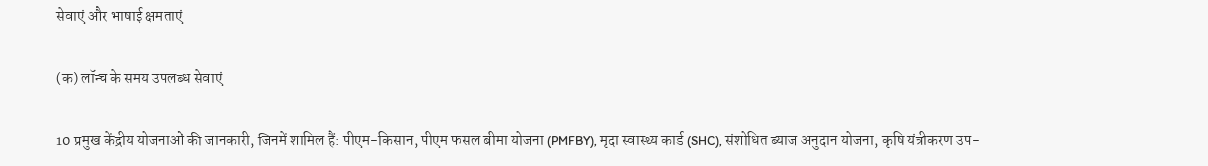सेवाएं और भाषाई क्षमताएं

(क) लॉन्च के समय उपलब्ध सेवाएं

10 प्रमुख केंद्रीय योजनाओं की जानकारी, जिनमें शामिल हैं: पीएम-किसान, पीएम फसल बीमा योजना (PMFBY), मृदा स्वास्थ्य कार्ड (SHC), संशोधित ब्याज अनुदान योजना, कृषि यंत्रीकरण उप-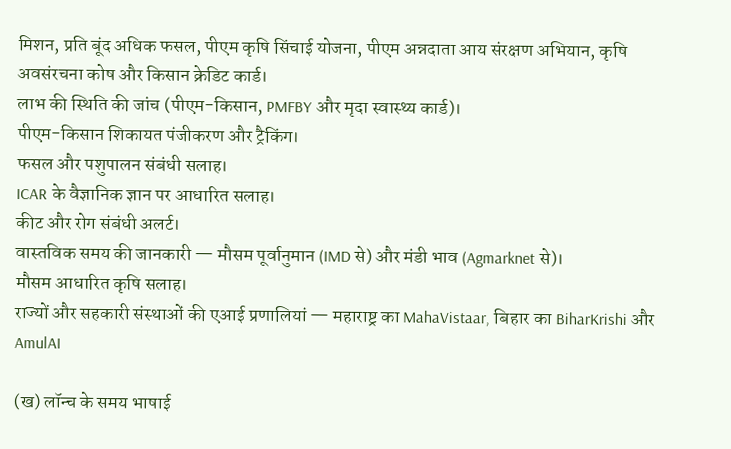मिशन, प्रति बूंद अधिक फसल, पीएम कृषि सिंचाई योजना, पीएम अन्नदाता आय संरक्षण अभियान, कृषि अवसंरचना कोष और किसान क्रेडिट कार्ड।
लाभ की स्थिति की जांच (पीएम-किसान, PMFBY और मृदा स्वास्थ्य कार्ड)।
पीएम-किसान शिकायत पंजीकरण और ट्रैकिंग।
फसल और पशुपालन संबंधी सलाह।
ICAR के वैज्ञानिक ज्ञान पर आधारित सलाह।
कीट और रोग संबंधी अलर्ट।
वास्तविक समय की जानकारी — मौसम पूर्वानुमान (IMD से) और मंडी भाव (Agmarknet से)।
मौसम आधारित कृषि सलाह।
राज्यों और सहकारी संस्थाओं की एआई प्रणालियां — महाराष्ट्र का MahaVistaar, बिहार का BiharKrishi और AmulAI

(ख) लॉन्च के समय भाषाई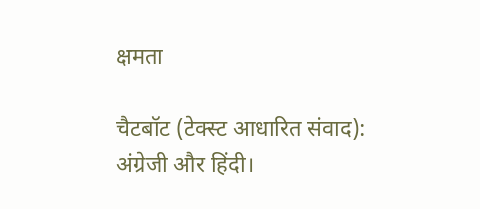क्षमता

चैटबॉट (टेक्स्ट आधारित संवाद): अंग्रेजी और हिंदी।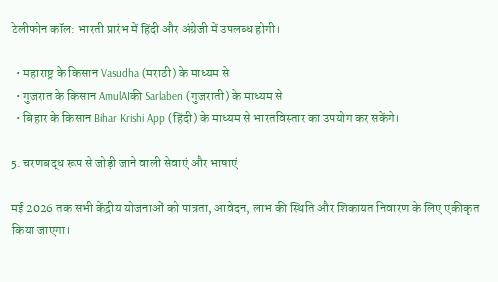टेलीफोन कॉल: भारती प्रारंभ में हिंदी और अंग्रेजी में उपलब्ध होगी।

  • महाराष्ट्र के किसान Vasudha (मराठी) के माध्यम से
  • गुजरात के किसान AmulAIकी Sarlaben (गुजराती) के माध्यम से
  • बिहार के किसान Bihar Krishi App (हिंदी) के माध्यम से भारतविस्तार का उपयोग कर सकेंगे।

5. चरणबद्ध रूप से जोड़ी जाने वाली सेवाएं और भाषाएं

मई 2026 तक सभी केंद्रीय योजनाओं को पात्रता, आवेदन, लाभ की स्थिति और शिकायत निवारण के लिए एकीकृत किया जाएगा।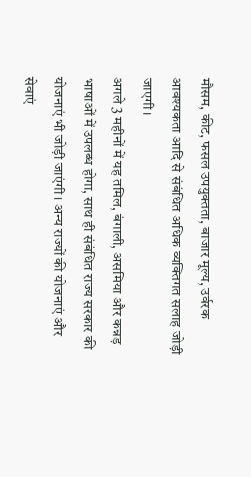मौसम, कीट, फसल उपयुक्तता, बाजार मूल्य, उर्वरक आवश्यकता आदि से संबंधित अधिक व्यक्तिगत सलाह जोड़ी जाएगी।
अगले 3 महीनों में यह तमिल, बंगाली, असमिया और कन्नड़ भाषाओं में उपलब्ध होगा, साथ ही संबंधित राज्य सरकार की योजनाएं भी जोड़ी जाएंगी। अन्य राज्यों की योजनाएं और सेवाएं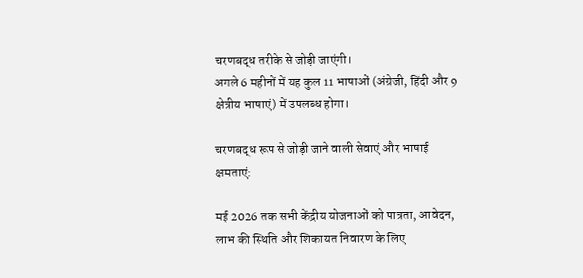चरणबद्ध तरीके से जोड़ी जाएंगी।
अगले 6 महीनों में यह कुल 11 भाषाओं (अंग्रेजी, हिंदी और 9 क्षेत्रीय भाषाएं) में उपलब्ध होगा।

चरणबद्ध रूप से जोड़ी जाने वाली सेवाएं और भाषाई क्षमताएं:

मई 2026 तक सभी केंद्रीय योजनाओं को पात्रता, आवेदन, लाभ की स्थिति और शिकायत निवारण के लिए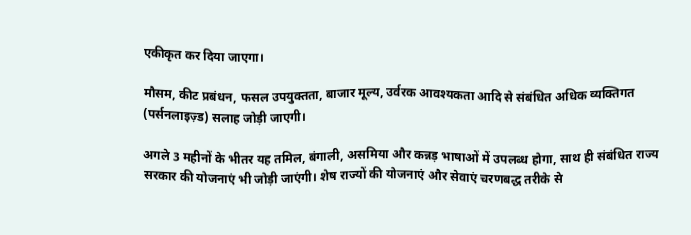एकीकृत कर दिया जाएगा।

मौसम, कीट प्रबंधन, फसल उपयुक्तता, बाजार मूल्य, उर्वरक आवश्यकता आदि से संबंधित अधिक व्यक्तिगत (पर्सनलाइज़्ड) सलाह जोड़ी जाएगी।

अगले 3 महीनों के भीतर यह तमिल, बंगाली, असमिया और कन्नड़ भाषाओं में उपलब्ध होगा, साथ ही संबंधित राज्य सरकार की योजनाएं भी जोड़ी जाएंगी। शेष राज्यों की योजनाएं और सेवाएं चरणबद्ध तरीके से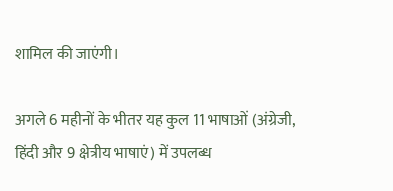शामिल की जाएंगी।

अगले 6 महीनों के भीतर यह कुल 11 भाषाओं (अंग्रेजी, हिंदी और 9 क्षेत्रीय भाषाएं) में उपलब्ध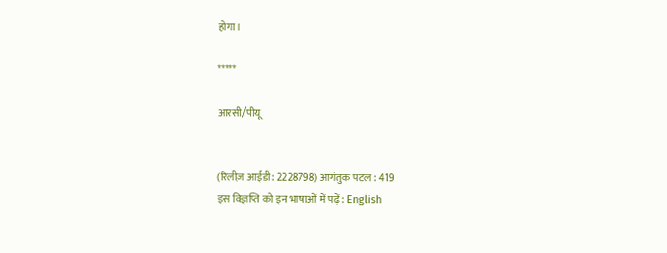होगा।

*****

आरसी/पीयू


(रिलीज़ आईडी: 2228798) आगंतुक पटल : 419
इस विज्ञप्ति को इन भाषाओं में पढ़ें: English